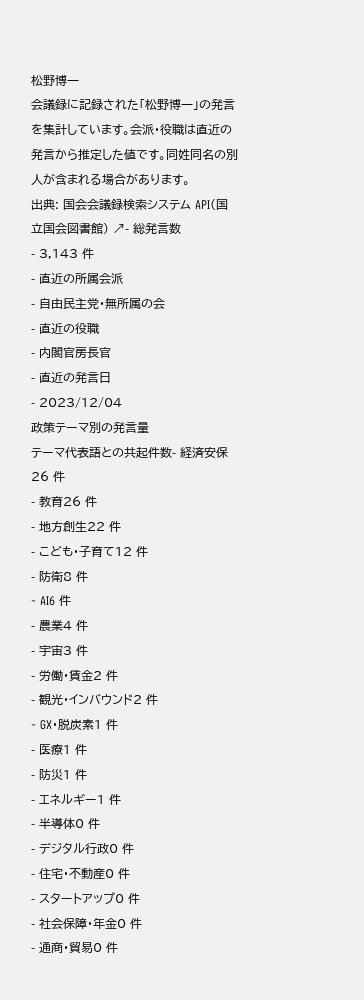松野博一
会議録に記録された「松野博一」の発言を集計しています。会派・役職は直近の発言から推定した値です。同姓同名の別人が含まれる場合があります。
出典: 国会会議録検索システム API(国立国会図書館) ↗- 総発言数
- 3,143 件
- 直近の所属会派
- 自由民主党・無所属の会
- 直近の役職
- 内閣官房長官
- 直近の発言日
- 2023/12/04
政策テーマ別の発言量
テーマ代表語との共起件数- 経済安保26 件
- 教育26 件
- 地方創生22 件
- こども・子育て12 件
- 防衛8 件
- AI6 件
- 農業4 件
- 宇宙3 件
- 労働・賃金2 件
- 観光・インバウンド2 件
- GX・脱炭素1 件
- 医療1 件
- 防災1 件
- エネルギー1 件
- 半導体0 件
- デジタル行政0 件
- 住宅・不動産0 件
- スタートアップ0 件
- 社会保障・年金0 件
- 通商・貿易0 件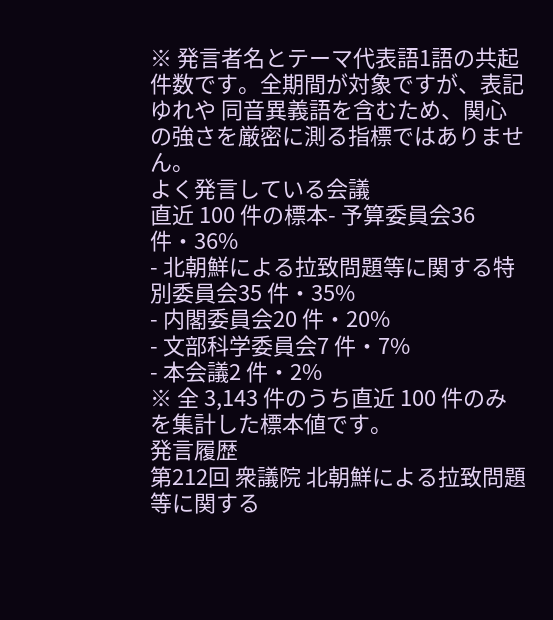※ 発言者名とテーマ代表語1語の共起件数です。全期間が対象ですが、表記ゆれや 同音異義語を含むため、関心の強さを厳密に測る指標ではありません。
よく発言している会議
直近 100 件の標本- 予算委員会36 件・36%
- 北朝鮮による拉致問題等に関する特別委員会35 件・35%
- 内閣委員会20 件・20%
- 文部科学委員会7 件・7%
- 本会議2 件・2%
※ 全 3,143 件のうち直近 100 件のみを集計した標本値です。
発言履歴
第212回 衆議院 北朝鮮による拉致問題等に関する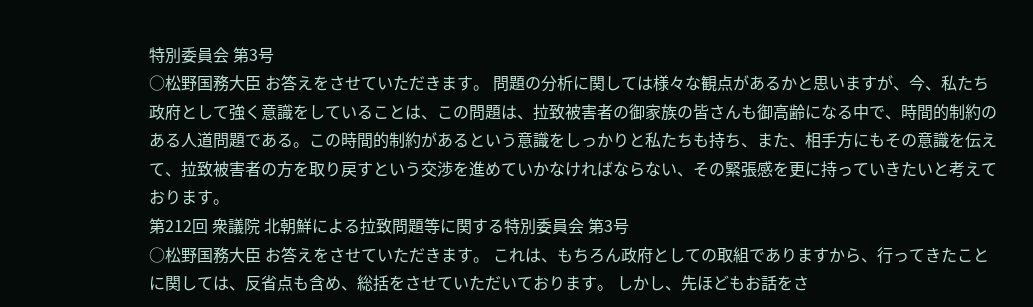特別委員会 第3号
○松野国務大臣 お答えをさせていただきます。 問題の分析に関しては様々な観点があるかと思いますが、今、私たち政府として強く意識をしていることは、この問題は、拉致被害者の御家族の皆さんも御高齢になる中で、時間的制約のある人道問題である。この時間的制約があるという意識をしっかりと私たちも持ち、また、相手方にもその意識を伝えて、拉致被害者の方を取り戻すという交渉を進めていかなければならない、その緊張感を更に持っていきたいと考えております。
第212回 衆議院 北朝鮮による拉致問題等に関する特別委員会 第3号
○松野国務大臣 お答えをさせていただきます。 これは、もちろん政府としての取組でありますから、行ってきたことに関しては、反省点も含め、総括をさせていただいております。 しかし、先ほどもお話をさ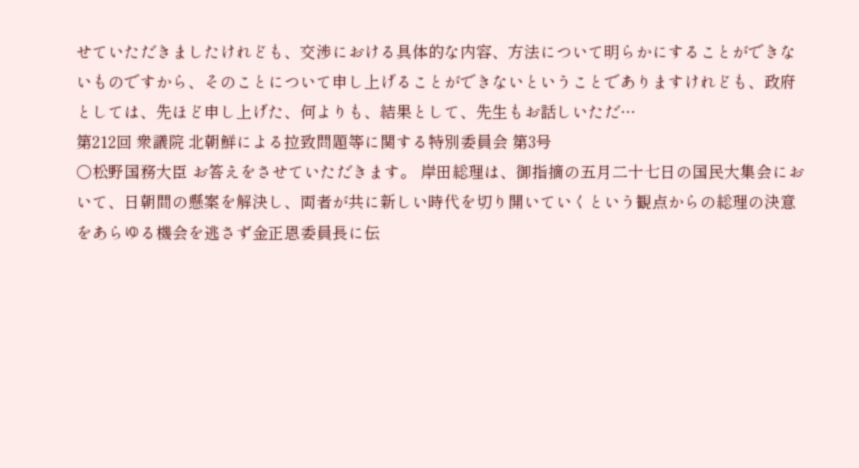せていただきましたけれども、交渉における具体的な内容、方法について明らかにすることができないものですから、そのことについて申し上げることができないということでありますけれども、政府としては、先ほど申し上げた、何よりも、結果として、先生もお話しいただ…
第212回 衆議院 北朝鮮による拉致問題等に関する特別委員会 第3号
○松野国務大臣 お答えをさせていただきます。 岸田総理は、御指摘の五月二十七日の国民大集会において、日朝間の懸案を解決し、両者が共に新しい時代を切り開いていくという観点からの総理の決意をあらゆる機会を逃さず金正恩委員長に伝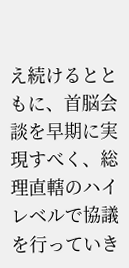え続けるとともに、首脳会談を早期に実現すべく、総理直轄のハイレベルで協議を行っていき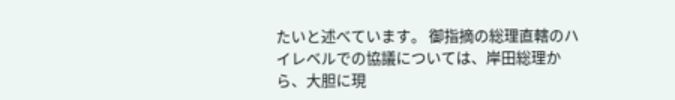たいと述べています。 御指摘の総理直轄のハイレベルでの協議については、岸田総理から、大胆に現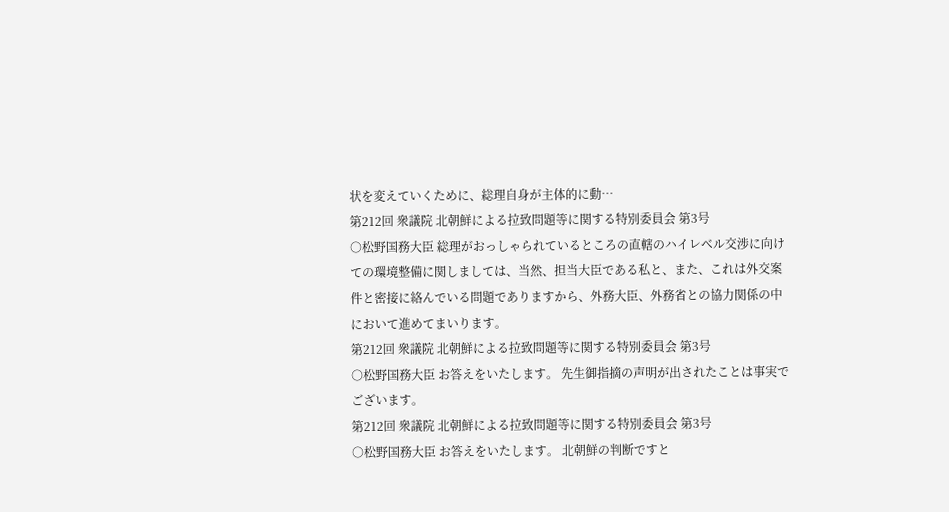状を変えていくために、総理自身が主体的に動…
第212回 衆議院 北朝鮮による拉致問題等に関する特別委員会 第3号
○松野国務大臣 総理がおっしゃられているところの直轄のハイレベル交渉に向けての環境整備に関しましては、当然、担当大臣である私と、また、これは外交案件と密接に絡んでいる問題でありますから、外務大臣、外務省との協力関係の中において進めてまいります。
第212回 衆議院 北朝鮮による拉致問題等に関する特別委員会 第3号
○松野国務大臣 お答えをいたします。 先生御指摘の声明が出されたことは事実でございます。
第212回 衆議院 北朝鮮による拉致問題等に関する特別委員会 第3号
○松野国務大臣 お答えをいたします。 北朝鮮の判断ですと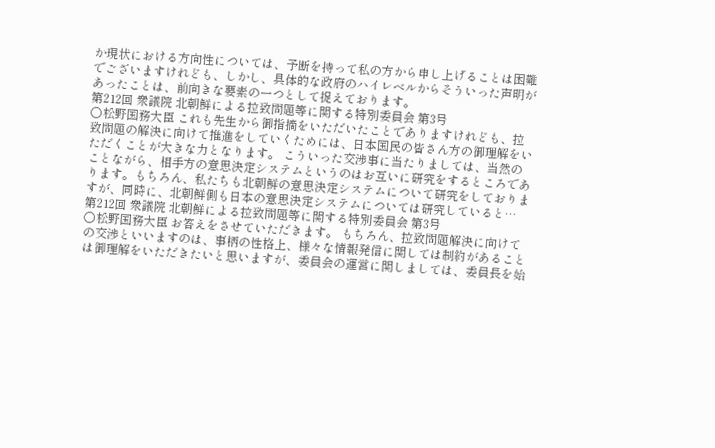か現状における方向性については、予断を持って私の方から申し上げることは困難でございますけれども、しかし、具体的な政府のハイレベルからそういった声明があったことは、前向きな要素の一つとして捉えております。
第212回 衆議院 北朝鮮による拉致問題等に関する特別委員会 第3号
○松野国務大臣 これも先生から御指摘をいただいたことでありますけれども、拉致問題の解決に向けて推進をしていくためには、日本国民の皆さん方の御理解をいただくことが大きな力となります。 こういった交渉事に当たりましては、当然のことながら、相手方の意思決定システムというのはお互いに研究をするところであります。もちろん、私たちも北朝鮮の意思決定システムについて研究をしておりますが、同時に、北朝鮮側も日本の意思決定システムについては研究していると…
第212回 衆議院 北朝鮮による拉致問題等に関する特別委員会 第3号
○松野国務大臣 お答えをさせていただきます。 もちろん、拉致問題解決に向けての交渉といいますのは、事柄の性格上、様々な情報発信に関しては制約があることは御理解をいただきたいと思いますが、委員会の運営に関しましては、委員長を始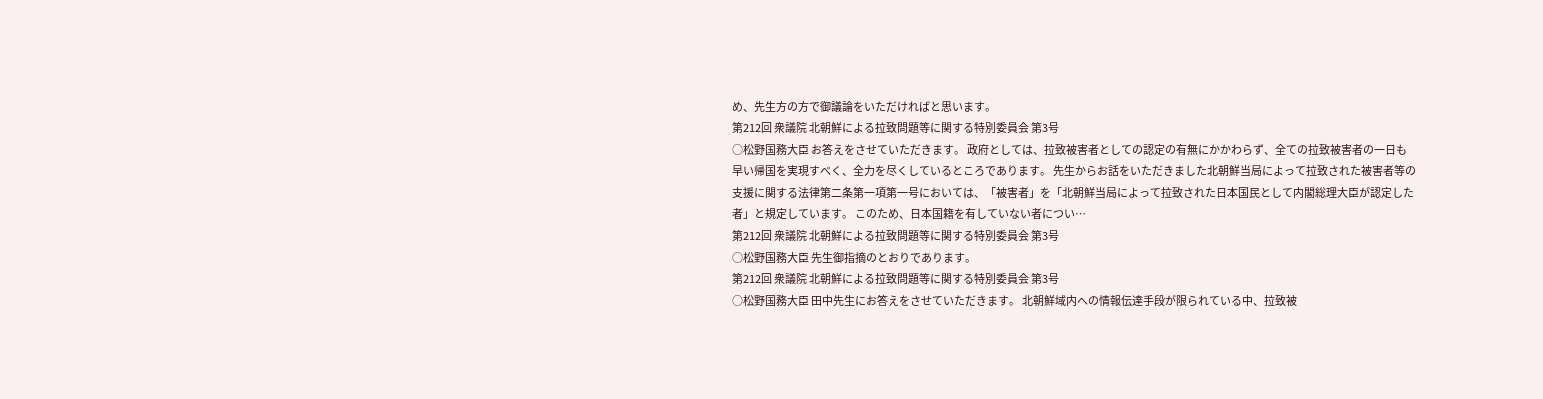め、先生方の方で御議論をいただければと思います。
第212回 衆議院 北朝鮮による拉致問題等に関する特別委員会 第3号
○松野国務大臣 お答えをさせていただきます。 政府としては、拉致被害者としての認定の有無にかかわらず、全ての拉致被害者の一日も早い帰国を実現すべく、全力を尽くしているところであります。 先生からお話をいただきました北朝鮮当局によって拉致された被害者等の支援に関する法律第二条第一項第一号においては、「被害者」を「北朝鮮当局によって拉致された日本国民として内閣総理大臣が認定した者」と規定しています。 このため、日本国籍を有していない者につい…
第212回 衆議院 北朝鮮による拉致問題等に関する特別委員会 第3号
○松野国務大臣 先生御指摘のとおりであります。
第212回 衆議院 北朝鮮による拉致問題等に関する特別委員会 第3号
○松野国務大臣 田中先生にお答えをさせていただきます。 北朝鮮域内への情報伝達手段が限られている中、拉致被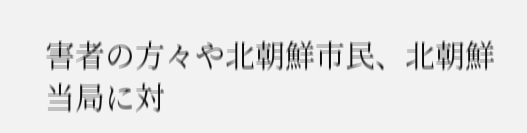害者の方々や北朝鮮市民、北朝鮮当局に対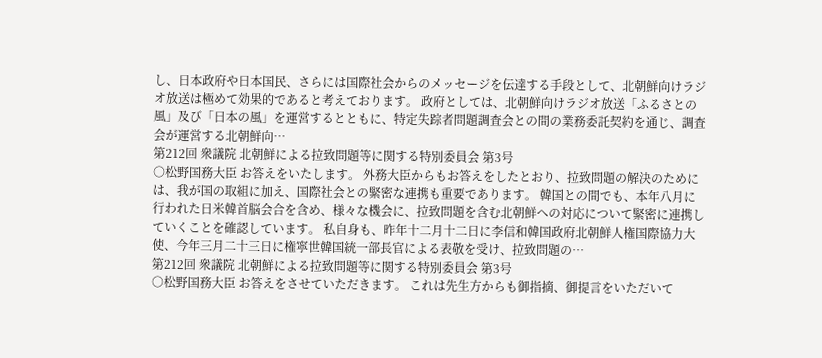し、日本政府や日本国民、さらには国際社会からのメッセージを伝達する手段として、北朝鮮向けラジオ放送は極めて効果的であると考えております。 政府としては、北朝鮮向けラジオ放送「ふるさとの風」及び「日本の風」を運営するとともに、特定失踪者問題調査会との間の業務委託契約を通じ、調査会が運営する北朝鮮向…
第212回 衆議院 北朝鮮による拉致問題等に関する特別委員会 第3号
○松野国務大臣 お答えをいたします。 外務大臣からもお答えをしたとおり、拉致問題の解決のためには、我が国の取組に加え、国際社会との緊密な連携も重要であります。 韓国との間でも、本年八月に行われた日米韓首脳会合を含め、様々な機会に、拉致問題を含む北朝鮮への対応について緊密に連携していくことを確認しています。 私自身も、昨年十二月十二日に李信和韓国政府北朝鮮人権国際協力大使、今年三月二十三日に権寧世韓国統一部長官による表敬を受け、拉致問題の…
第212回 衆議院 北朝鮮による拉致問題等に関する特別委員会 第3号
○松野国務大臣 お答えをさせていただきます。 これは先生方からも御指摘、御提言をいただいて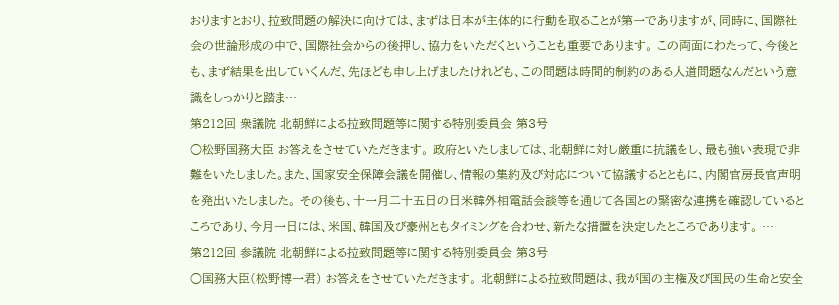おりますとおり、拉致問題の解決に向けては、まずは日本が主体的に行動を取ることが第一でありますが、同時に、国際社会の世論形成の中で、国際社会からの後押し、協力をいただくということも重要であります。 この両面にわたって、今後とも、まず結果を出していくんだ、先ほども申し上げましたけれども、この問題は時間的制約のある人道問題なんだという意識をしっかりと踏ま…
第212回 衆議院 北朝鮮による拉致問題等に関する特別委員会 第3号
○松野国務大臣 お答えをさせていただきます。 政府といたしましては、北朝鮮に対し厳重に抗議をし、最も強い表現で非難をいたしました。また、国家安全保障会議を開催し、情報の集約及び対応について協議するとともに、内閣官房長官声明を発出いたしました。 その後も、十一月二十五日の日米韓外相電話会談等を通じて各国との緊密な連携を確認しているところであり、今月一日には、米国、韓国及び豪州ともタイミングを合わせ、新たな措置を決定したところであります。 …
第212回 参議院 北朝鮮による拉致問題等に関する特別委員会 第3号
○国務大臣(松野博一君) お答えをさせていただきます。 北朝鮮による拉致問題は、我が国の主権及び国民の生命と安全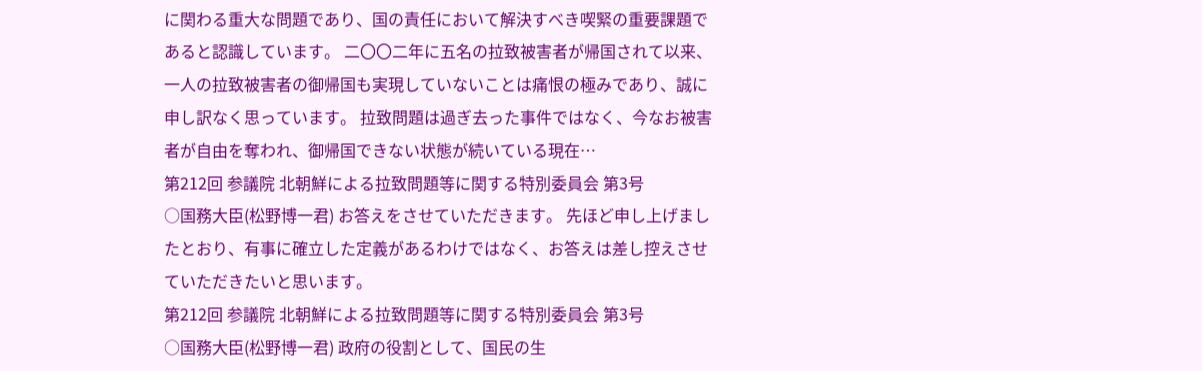に関わる重大な問題であり、国の責任において解決すべき喫緊の重要課題であると認識しています。 二〇〇二年に五名の拉致被害者が帰国されて以来、一人の拉致被害者の御帰国も実現していないことは痛恨の極みであり、誠に申し訳なく思っています。 拉致問題は過ぎ去った事件ではなく、今なお被害者が自由を奪われ、御帰国できない状態が続いている現在…
第212回 参議院 北朝鮮による拉致問題等に関する特別委員会 第3号
○国務大臣(松野博一君) お答えをさせていただきます。 先ほど申し上げましたとおり、有事に確立した定義があるわけではなく、お答えは差し控えさせていただきたいと思います。
第212回 参議院 北朝鮮による拉致問題等に関する特別委員会 第3号
○国務大臣(松野博一君) 政府の役割として、国民の生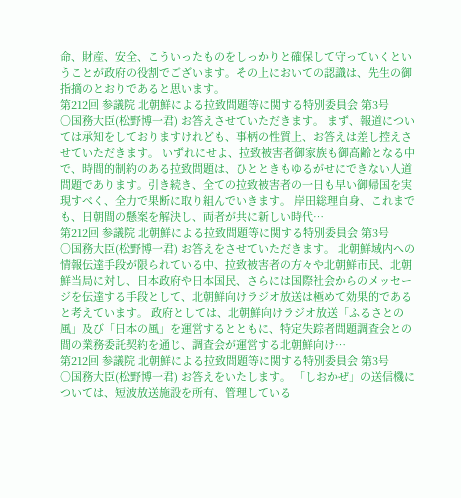命、財産、安全、こういったものをしっかりと確保して守っていくということが政府の役割でございます。その上においての認識は、先生の御指摘のとおりであると思います。
第212回 参議院 北朝鮮による拉致問題等に関する特別委員会 第3号
○国務大臣(松野博一君) お答えさせていただきます。 まず、報道については承知をしておりますけれども、事柄の性質上、お答えは差し控えさせていただきます。 いずれにせよ、拉致被害者御家族も御高齢となる中で、時間的制約のある拉致問題は、ひとときもゆるがせにできない人道問題であります。引き続き、全ての拉致被害者の一日も早い御帰国を実現すべく、全力で果断に取り組んでいきます。 岸田総理自身、これまでも、日朝間の懸案を解決し、両者が共に新しい時代…
第212回 参議院 北朝鮮による拉致問題等に関する特別委員会 第3号
○国務大臣(松野博一君) お答えをさせていただきます。 北朝鮮域内への情報伝達手段が限られている中、拉致被害者の方々や北朝鮮市民、北朝鮮当局に対し、日本政府や日本国民、さらには国際社会からのメッセージを伝達する手段として、北朝鮮向けラジオ放送は極めて効果的であると考えています。 政府としては、北朝鮮向けラジオ放送「ふるさとの風」及び「日本の風」を運営するとともに、特定失踪者問題調査会との間の業務委託契約を通じ、調査会が運営する北朝鮮向け…
第212回 参議院 北朝鮮による拉致問題等に関する特別委員会 第3号
○国務大臣(松野博一君) お答えをいたします。 「しおかぜ」の送信機については、短波放送施設を所有、管理している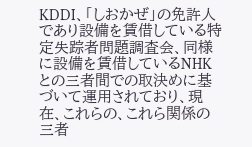KDDI、「しおかぜ」の免許人であり設備を賃借している特定失踪者問題調査会、同様に設備を賃借しているNHKとの三者間での取決めに基づいて運用されており、現在、これらの、これら関係の三者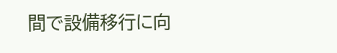間で設備移行に向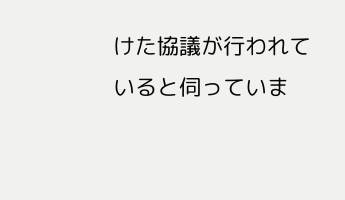けた協議が行われていると伺っていま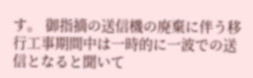す。 御指摘の送信機の廃棄に伴う移行工事期間中は一時的に一波での送信となると聞いて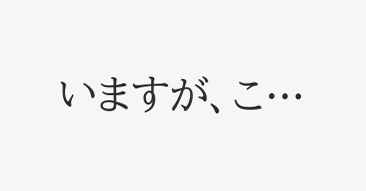いますが、こ…